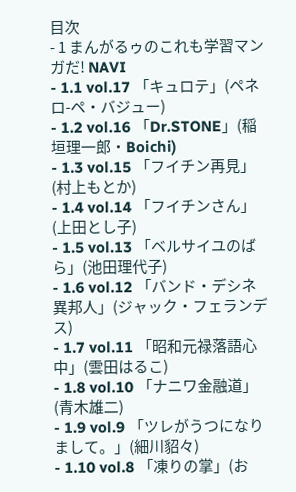目次
- 1 まんがるゥのこれも学習マンガだ! NAVI
- 1.1 vol.17 「キュロテ」(ペネロ-ペ・バジュー)
- 1.2 vol.16 「Dr.STONE」(稲垣理一郎・Boichi)
- 1.3 vol.15 「フイチン再見」(村上もとか)
- 1.4 vol.14 「フイチンさん」(上田とし子)
- 1.5 vol.13 「ベルサイユのばら」(池田理代子)
- 1.6 vol.12 「バンド・デシネ 異邦人」(ジャック・フェランデス)
- 1.7 vol.11 「昭和元禄落語心中」(雲田はるこ)
- 1.8 vol.10 「ナニワ金融道」(青木雄二)
- 1.9 vol.9 「ツレがうつになりまして。」(細川貂々)
- 1.10 vol.8 「凍りの掌」(お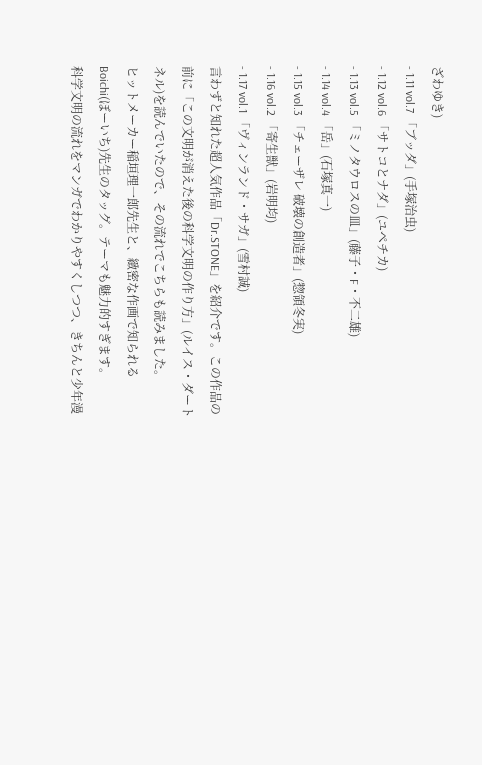ざわゆき)
- 1.11 vol.7 「ブッダ」(手塚治虫)
- 1.12 vol.6 「サトコとナダ」(ユペチカ)
- 1.13 vol.5 「ミノタウロスの皿」(藤子・F・不二雄)
- 1.14 vol.4 「岳」(石塚真一)
- 1.15 vol.3 「チェーザレ 破壊の創造者」(惣領冬実)
- 1.16 vol.2 「寄生獣」(岩明均)
- 1.17 vol.1 「ヴィンランド・サガ」(雪村誠)
言わずと知れた超人気作品「Dr.STONE」を紹介です。この作品の前に「この文明が消えた後の科学文明の作り方」(ルイス・ダートネル)を読んでいたので、その流れでこちらも読みました。
ヒットメーカー稲垣理一郎先生と、緻密な作画で知られるBoichi(ぼーいち)先生のタッグ。テーマも魅力的すぎます。
科学文明の流れをマンガでわかりやすくしつつ、きちんと少年漫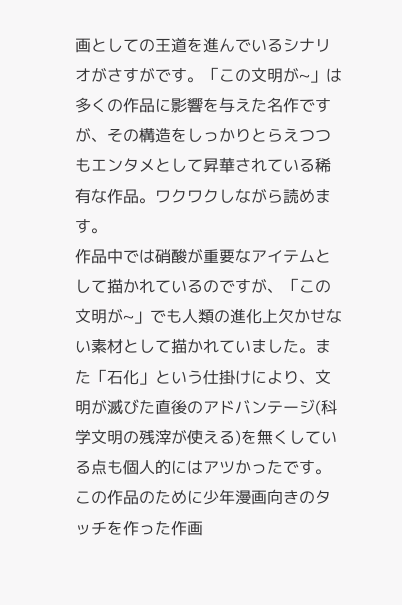画としての王道を進んでいるシナリオがさすがです。「この文明が~」は多くの作品に影響を与えた名作ですが、その構造をしっかりとらえつつもエンタメとして昇華されている稀有な作品。ワクワクしながら読めます。
作品中では硝酸が重要なアイテムとして描かれているのですが、「この文明が~」でも人類の進化上欠かせない素材として描かれていました。また「石化」という仕掛けにより、文明が滅びた直後のアドバンテージ(科学文明の残滓が使える)を無くしている点も個人的にはアツかったです。
この作品のために少年漫画向きのタッチを作った作画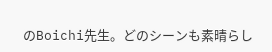のBoichi先生。どのシーンも素晴らし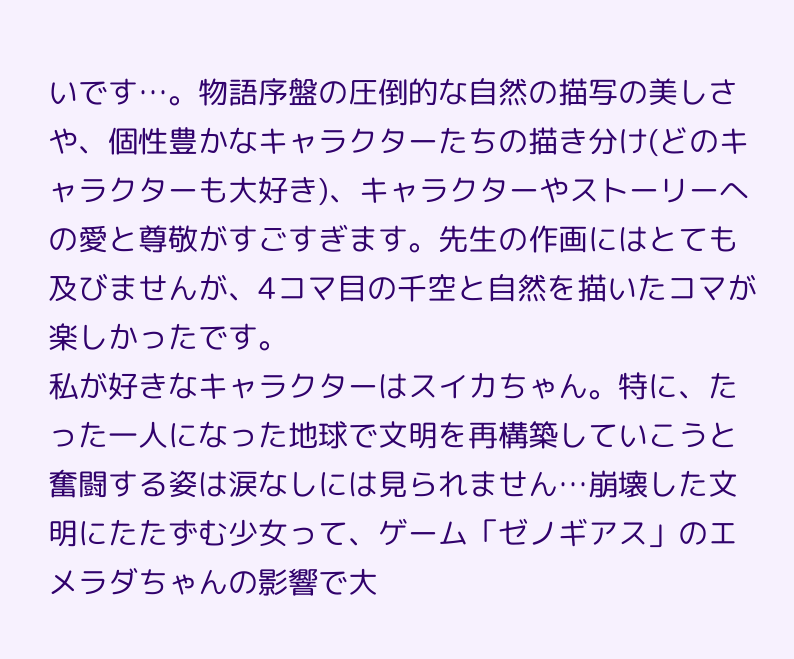いです…。物語序盤の圧倒的な自然の描写の美しさや、個性豊かなキャラクターたちの描き分け(どのキャラクターも大好き)、キャラクターやストーリーへの愛と尊敬がすごすぎます。先生の作画にはとても及びませんが、4コマ目の千空と自然を描いたコマが楽しかったです。
私が好きなキャラクターはスイカちゃん。特に、たった一人になった地球で文明を再構築していこうと奮闘する姿は涙なしには見られません…崩壊した文明にたたずむ少女って、ゲーム「ゼノギアス」のエメラダちゃんの影響で大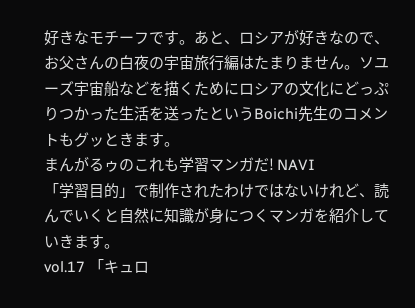好きなモチーフです。あと、ロシアが好きなので、お父さんの白夜の宇宙旅行編はたまりません。ソユーズ宇宙船などを描くためにロシアの文化にどっぷりつかった生活を送ったというBoichi先生のコメントもグッときます。
まんがるゥのこれも学習マンガだ! NAVI
「学習目的」で制作されたわけではないけれど、読んでいくと自然に知識が身につくマンガを紹介していきます。
vol.17 「キュロ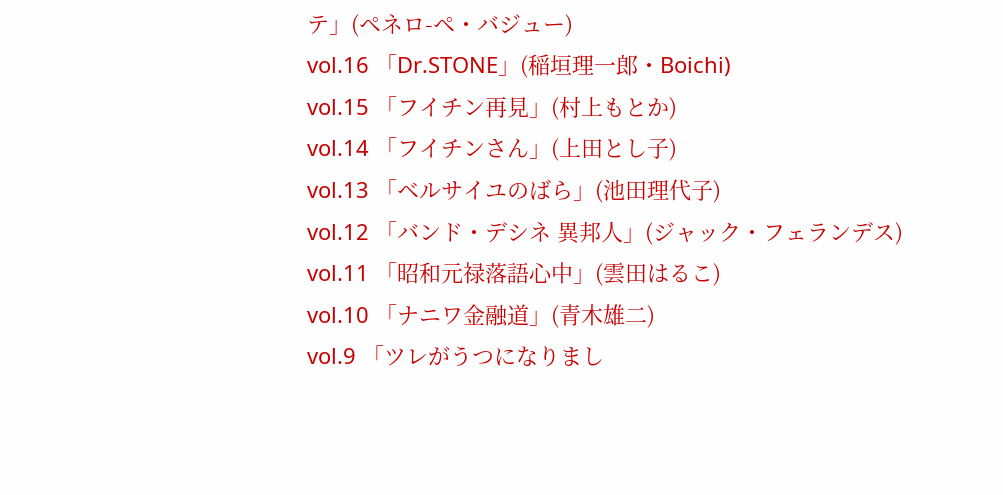テ」(ペネロ-ペ・バジュー)
vol.16 「Dr.STONE」(稲垣理一郎・Boichi)
vol.15 「フイチン再見」(村上もとか)
vol.14 「フイチンさん」(上田とし子)
vol.13 「ベルサイユのばら」(池田理代子)
vol.12 「バンド・デシネ 異邦人」(ジャック・フェランデス)
vol.11 「昭和元禄落語心中」(雲田はるこ)
vol.10 「ナニワ金融道」(青木雄二)
vol.9 「ツレがうつになりまし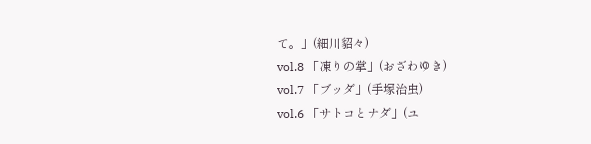て。」(細川貂々)
vol.8 「凍りの掌」(おざわゆき)
vol.7 「ブッダ」(手塚治虫)
vol.6 「サトコとナダ」(ユ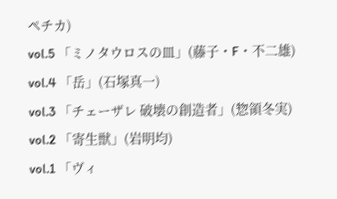ペチカ)
vol.5 「ミノタウロスの皿」(藤子・F・不二雄)
vol.4 「岳」(石塚真一)
vol.3 「チェーザレ 破壊の創造者」(惣領冬実)
vol.2 「寄生獣」(岩明均)
vol.1 「ヴィ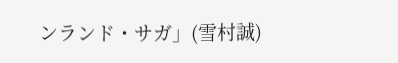ンランド・サガ」(雪村誠)